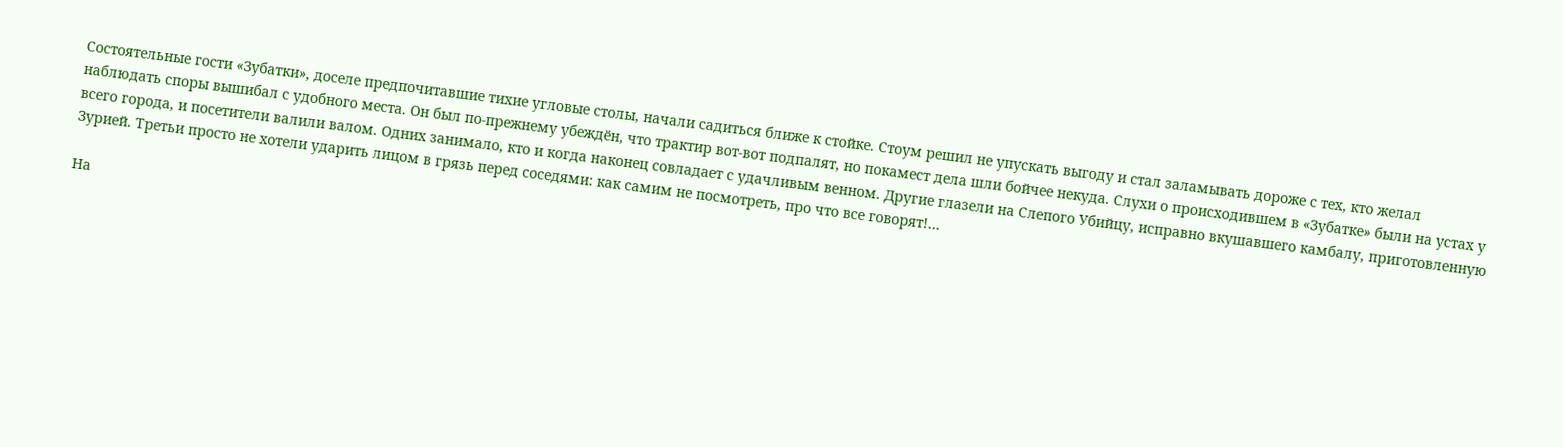Состоятельные гости «Зубатки», доселе предпочитавшие тихие угловые столы, начали садиться ближе к стойке. Стоум решил не упускать выгоду и стал заламывать дороже с тех, кто желал наблюдать споры вышибал с удобного места. Он был по-прежнему убеждён, что трактир вот-вот подпалят, но покамест дела шли бойчее некуда. Слухи о происходившем в «Зубатке» были на устах у всего города, и посетители валили валом. Одних занимало, кто и когда наконец совладает с удачливым венном. Другие глазели на Слепого Убийцу, исправно вкушавшего камбалу, приготовленную Зурией. Третьи просто не хотели ударить лицом в грязь перед соседями: как самим не посмотреть, про что все говорят!…

На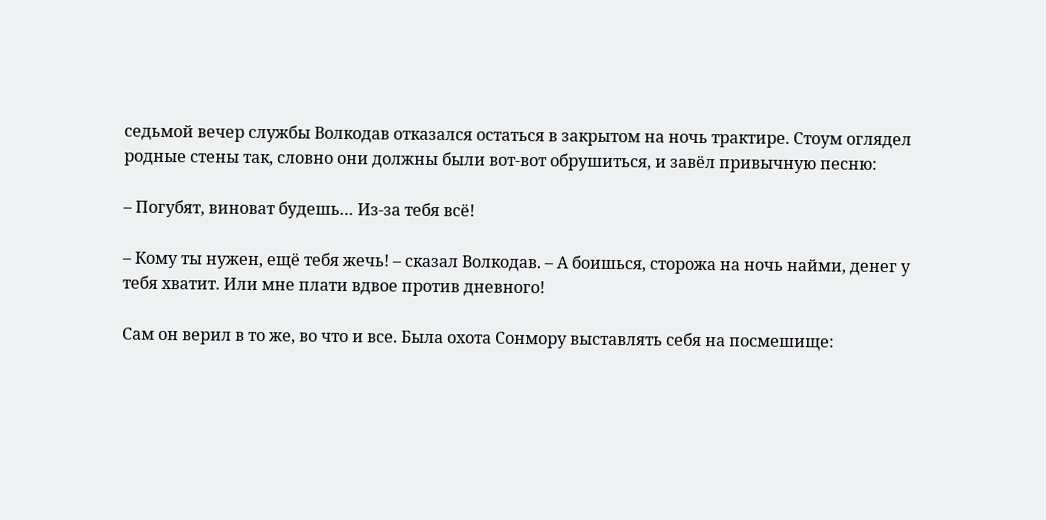седьмой вечер службы Волкодав отказался остаться в закрытом на ночь трактире. Стоум оглядел родные стены так, словно они должны были вот-вот обрушиться, и завёл привычную песню:

– Погубят, виноват будешь… Из-за тебя всё!

– Кому ты нужен, ещё тебя жечь! – сказал Волкодав. – А боишься, сторожа на ночь найми, денег у тебя хватит. Или мне плати вдвое против дневного!

Сам он верил в то же, во что и все. Была охота Сонмору выставлять себя на посмешище: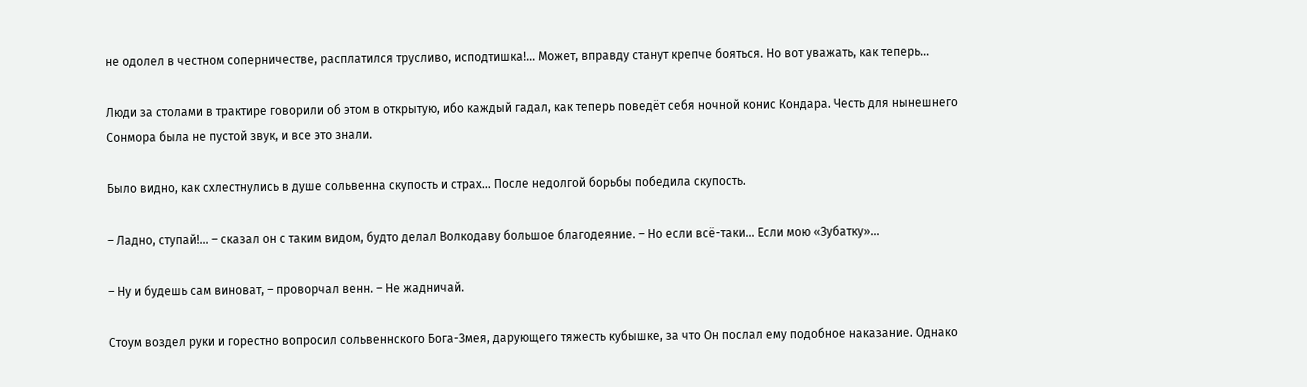не одолел в честном соперничестве, расплатился трусливо, исподтишка!… Может, вправду станут крепче бояться. Но вот уважать, как теперь…

Люди за столами в трактире говорили об этом в открытую, ибо каждый гадал, как теперь поведёт себя ночной конис Кондара. Честь для нынешнего Сонмора была не пустой звук, и все это знали.

Было видно, как схлестнулись в душе сольвенна скупость и страх… После недолгой борьбы победила скупость.

– Ладно, ступай!… – сказал он с таким видом, будто делал Волкодаву большое благодеяние. – Но если всё-таки… Если мою «Зубатку»…

– Ну и будешь сам виноват, – проворчал венн. – Не жадничай.

Стоум воздел руки и горестно вопросил сольвеннского Бога-Змея, дарующего тяжесть кубышке, за что Он послал ему подобное наказание. Однако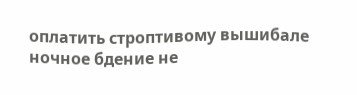оплатить строптивому вышибале ночное бдение не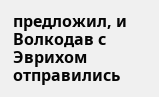предложил, и Волкодав с Эврихом отправились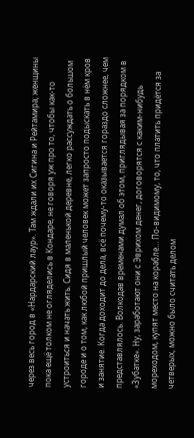через весь город в «Нардарский лаур». Там ждали их Сигина и Рейтамира; женщины пока ещё толком не огляделись в Кондаре, не говоря уж про то, чтобы как-то устроиться и начать жить. Сидя в маленькой деревне, легко рассуждать о большом городе и о том, как любой пришлый человек может запросто подыскать в нём кров и занятие. Когда доходит до дела, всё почему-то оказывается гораздо сложнее, чем представлялось. Волкодав временами думал об этом, приглядывая за порядком в «Зубатке». Ну, заработают они с Эврихом денег, договорятся с каким-нибудь мореходом, купят место на корабле… По-видимому, то, что платить придётся за четверых, можно было считать делом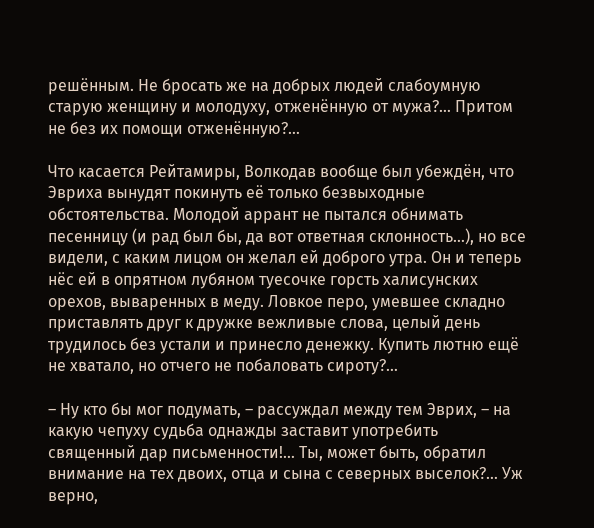решённым. Не бросать же на добрых людей слабоумную старую женщину и молодуху, отженённую от мужа?… Притом не без их помощи отженённую?…

Что касается Рейтамиры, Волкодав вообще был убеждён, что Эвриха вынудят покинуть её только безвыходные обстоятельства. Молодой аррант не пытался обнимать песенницу (и рад был бы, да вот ответная склонность…), но все видели, с каким лицом он желал ей доброго утра. Он и теперь нёс ей в опрятном лубяном туесочке горсть халисунских орехов, вываренных в меду. Ловкое перо, умевшее складно приставлять друг к дружке вежливые слова, целый день трудилось без устали и принесло денежку. Купить лютню ещё не хватало, но отчего не побаловать сироту?…

– Ну кто бы мог подумать, – рассуждал между тем Эврих, – на какую чепуху судьба однажды заставит употребить священный дар письменности!… Ты, может быть, обратил внимание на тех двоих, отца и сына с северных выселок?… Уж верно,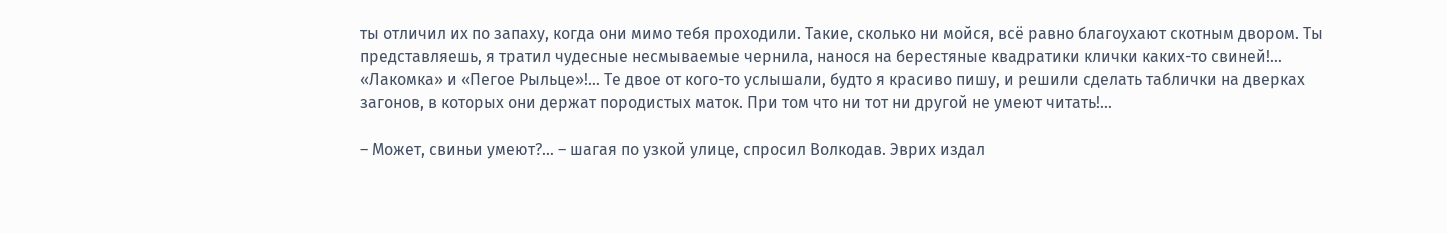ты отличил их по запаху, когда они мимо тебя проходили. Такие, сколько ни мойся, всё равно благоухают скотным двором. Ты представляешь, я тратил чудесные несмываемые чернила, нанося на берестяные квадратики клички каких-то свиней!… «Лакомка» и «Пегое Рыльце»!… Те двое от кого-то услышали, будто я красиво пишу, и решили сделать таблички на дверках загонов, в которых они держат породистых маток. При том что ни тот ни другой не умеют читать!…

– Может, свиньи умеют?… – шагая по узкой улице, спросил Волкодав. Эврих издал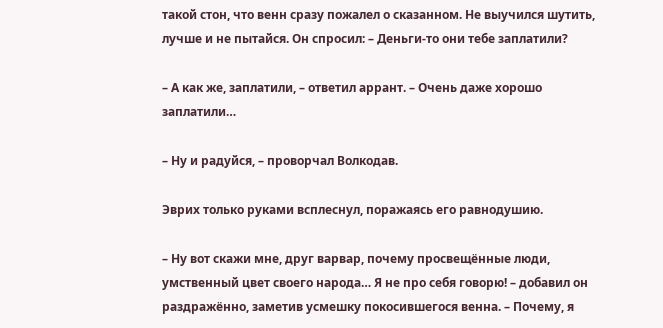такой стон, что венн сразу пожалел о сказанном. Не выучился шутить, лучше и не пытайся. Он спросил: – Деньги-то они тебе заплатили?

– А как же, заплатили, – ответил аррант. – Очень даже хорошо заплатили…

– Ну и радуйся, – проворчал Волкодав.

Эврих только руками всплеснул, поражаясь его равнодушию.

– Ну вот скажи мне, друг варвар, почему просвещённые люди, умственный цвет своего народа… Я не про себя говорю! – добавил он раздражённо, заметив усмешку покосившегося венна. – Почему, я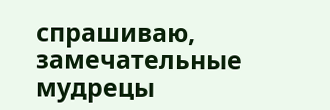спрашиваю, замечательные мудрецы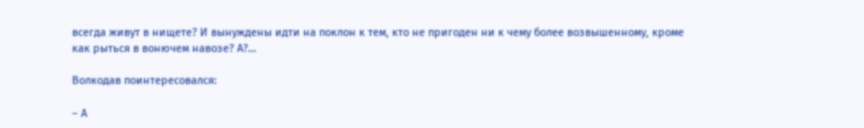всегда живут в нищете? И вынуждены идти на поклон к тем, кто не пригоден ни к чему более возвышенному, кроме как рыться в вонючем навозе? А?…

Волкодав поинтересовался:

– А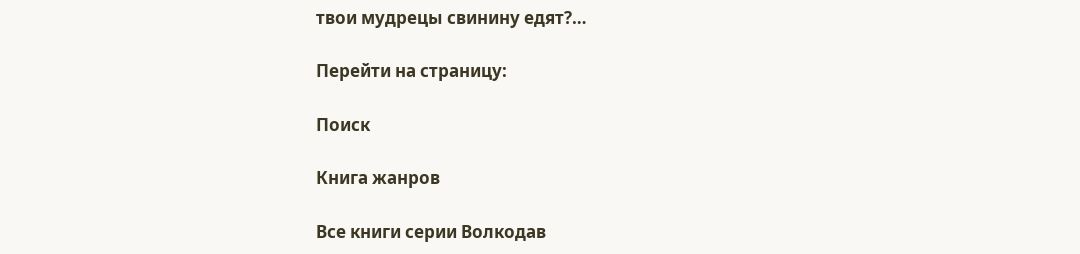твои мудрецы свинину едят?…

Перейти на страницу:

Поиск

Книга жанров

Все книги серии Волкодав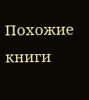Похожие книги